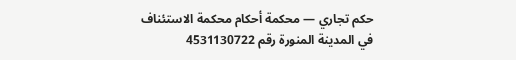حكم تجاري — محكمة أحكام محكمة الاستئناف في المدينة المنورة رقم 4531130722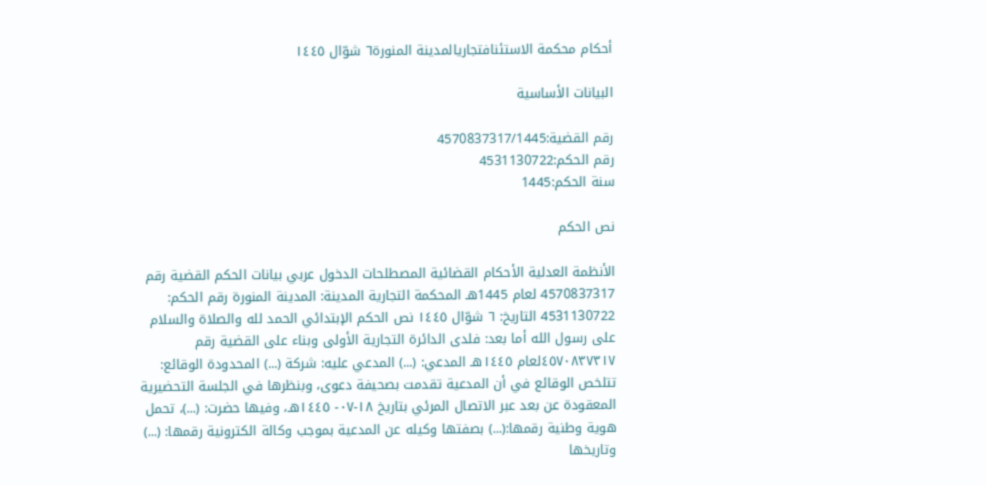أحكام محكمة الاستئنافتجاريالمدينة المنورة٦ شوّال ١٤٤٥

البيانات الأساسية

رقم القضية:4570837317/1445
رقم الحكم:4531130722
سنة الحكم:1445

نص الحكم

الأنظمة العدلية الأحكام القضائية المصطلحات الدخول عربي بيانات الحكم القضية رقم 4570837317 لعام 1445هـ المحكمة التجارية المدينة: المدينة المنورة رقم الحكم: 4531130722 التاريخ: ٦ شوّال ١٤٤٥ نص الحكم الإبتدائي الحمد لله والصلاة والسلام على رسول الله أما بعد: فلدى الدائرة التجارية الأولى وبناء على القضية رقم ٤٥٧٠٨٣٧٣١٧لعام ١٤٤٥هـ المدعي: (...) المدعي عليه: شركة (...) المحدودة الوقائع: تتلخص الوقائع في أن المدعية تقدمت بصحيفة دعوى، وبنظرها في الجلسة التحضيرية المعقودة عن بعد عبر الاتصال المرئي بتاريخ ١٨-٠٧- ١٤٤٥هـ، وفيها حضرت: (...)، تحمل هوية وطنية رقمها:(...) بصفتها وكيله عن المدعية بموجب وكالة الكترونية رقمها: (...) وتاريخها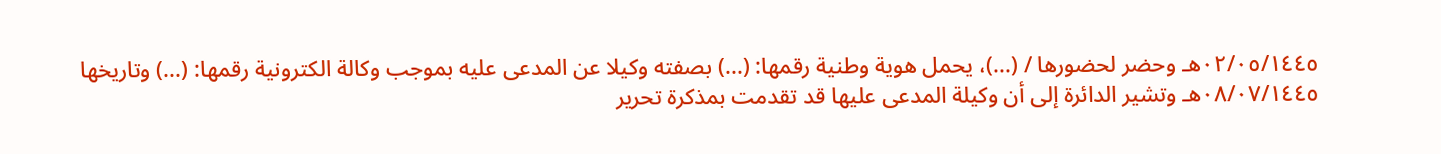٠٢/٠٥/١٤٤٥هـ وحضر لحضورها / (...)، يحمل هوية وطنية رقمها: (...) بصفته وكيلا عن المدعى عليه بموجب وكالة الكترونية رقمها: (...) وتاريخها ٠٨/٠٧/١٤٤٥هـ وتشير الدائرة إلى أن وكيلة المدعى عليها قد تقدمت بمذكرة تحرير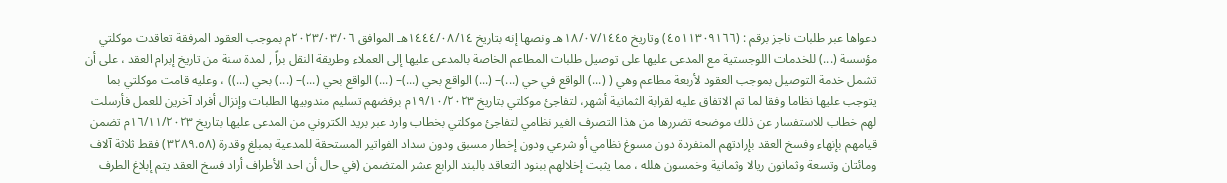دعواها عبر طلبات ناجز برقم : (٤٥١١٣٠٩١٦٦) وتاريخ ١٨/٠٧/١٤٤٥هـ ونصها إنه بتاريخ ١٤٤٤/٠٨/١٤هـ الموافق ٢٠٢٣/٠٣/٠٦م بموجب العقود المرفقة تعاقدت موكلتي مؤسسة (...) للخدمات اللوجستية مع المدعى عليها على توصيل طلبات المطاعم الخاصة بالمدعى عليها إلى العملاء وطريقة النقل براً , لمدة سنة من تاريخ إبرام العقد ، على أن تشمل خدمة التوصيل بموجب العقود لأربعة مطاعم وهي ( (...) الواقع في حي (...)– (...) الواقع بحي (...)– (...) الواقع بحي (...)– (...) بحي (...)) ، وعليه قامت موكلتي بما يتوجب عليها نظاما وفقا لما تم الاتفاق عليه لقرابة الثمانية أشهر، لتفاجئ موكلتي بتاريخ ١٩/١٠/٢٠٢٣م برفضهم تسليم مندوبيها الطلبات وإنزال أفراد آخرين للعمل فأرسلت لهم خطاب للاستفسار عن ذلك موضحه تضررها من هذا التصرف الغير نظامي لتفاجئ موكلتي بخطاب وارد عبر بريد الكتروني من المدعى عليها بتاريخ ١٦/١١/٢٠٢٣م تضمن قيامهم بإنهاء وفسخ العقد بإرادتهم المنفردة دون مسوغ نظامي أو شرعي ودون إخطار مسبق ودون سداد الفواتير المستحقة للمدعية بمبلغ وقدرة (٣٢٨٩.٥٨) فقط ثلاثة آلاف ومائتان وتسعة وثمانون ريالا وثمانية وخمسون هلله ، مما يثبت إخلالهم ببنود التعاقد بالبند الرابع عشر المتضمن (في حال أن احد الأطراف أراد فسخ العقد يتم إبلاغ الطرف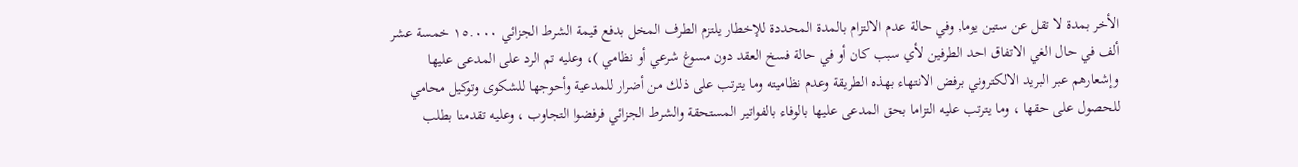الأخر بمدة لا تقل عن ستين يوما, وفي حالة عدم الالتزام بالمدة المحددة للإخطار يلتزم الطرف المخل بدفع قيمة الشرط الجزائي ١٥.٠٠٠ خمسة عشر ألف في حال الغي الاتفاق احد الطرفين لأي سبب كان أو في حالة فسخ العقد دون مسوغ شرعي أو نظامي )، وعليه تم الرد على المدعى عليها وإشعارهم عبر البريد الالكتروني برفض الانتهاء بهذه الطريقة وعدم نظاميته وما يترتب على ذلك من أضرار للمدعية وأحوجها للشكوى وتوكيل محامي للحصول على حقها ، وما يترتب عليه التزاما بحق المدعى عليها بالوفاء بالفواتير المستحقة والشرط الجزائي فرفضوا التجاوب ، وعليه تقدمنا بطلب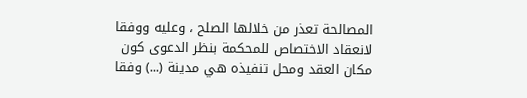المصالحة تعذر من خلالها الصلح ، وعليه ووفقا لانعقاد الاختصاص للمحكمة بنظر الدعوى كون مكان العقد ومحل تنفيذه هي مدينة (...) وفقا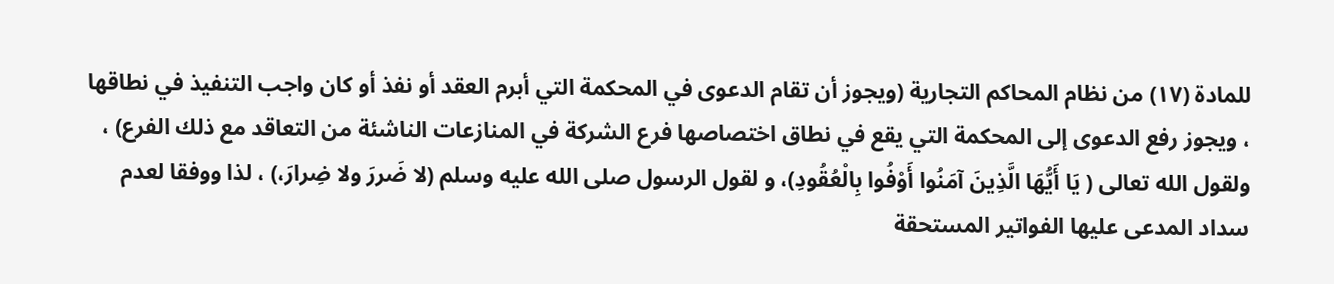للمادة (١٧) من نظام المحاكم التجارية (ويجوز أن تقام الدعوى في المحكمة التي أبرم العقد أو نفذ أو كان واجب التنفيذ في نطاقها ، ويجوز رفع الدعوى إلى المحكمة التي يقع في نطاق اختصاصها فرع الشركة في المنازعات الناشئة من التعاقد مع ذلك الفرع) ، ولقول الله تعالى ( يَا أَيُّهَا الَّذِينَ آمَنُوا أَوْفُوا بِالْعُقُودِ)، و لقول الرسول صلى الله عليه وسلم (لا ضَررَ ولا ضِرارَ،) ، لذا ووفقا لعدم سداد المدعى عليها الفواتير المستحقة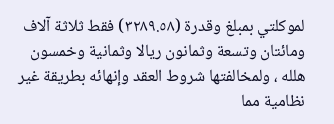لموكلتي بمبلغ وقدرة (٣٢٨٩.٥٨) فقط ثلاثة آلاف ومائتان وتسعة وثمانون ريالا وثمانية وخمسون هلله ، ولمخالفتها شروط العقد وإنهائه بطريقة غير نظامية مما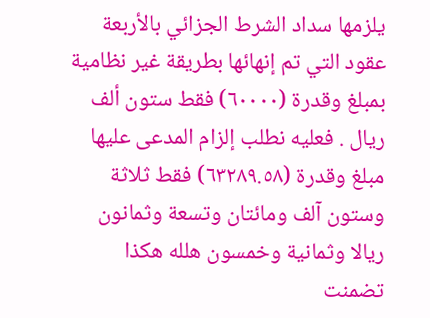يلزمها سداد الشرط الجزائي بالأربعة عقود التي تم إنهائها بطريقة غير نظامية بمبلغ وقدرة (٦٠٠٠٠) فقط ستون ألف ريال . فعليه نطلب إلزام المدعى عليها مبلغ وقدرة (٦٣٢٨٩.٥٨) فقط ثلاثة وستون آلف ومائتان وتسعة وثمانون ريالا وثمانية وخمسون هلله هكذا تضمنت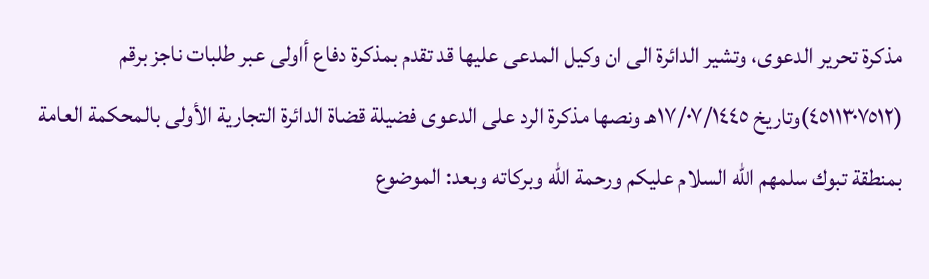مذكرة تحرير الدعوى، وتشير الدائرة الى ان وكيل المدعى عليها قد تقدم بمذكرة دفاع أاولى عبر طلبات ناجز برقم (٤٥١١٣٠٧٥١٢)وتاريخ ١٧/٠٧/١٤٤٥هـ ونصها مذكرة الرد على الدعوى فضيلة قضاة الدائرة التجارية الأولى بالمحكمة العامة بمنطقة تبوك سلمهم الله السلام عليكم ورحمة الله وبركاته وبعد: الموضوع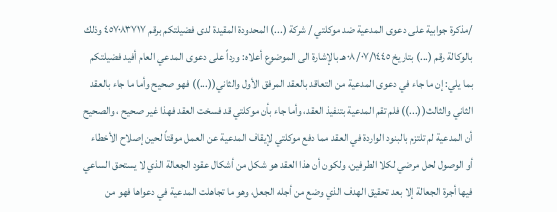/مذكرة جوابية على دعوى المدعية ضد موكلتي / شركة (...) المحدودة المقيدة لدى فضيلتكم برقم ٤٥٧٠٨٣٧١٧ وذلك بالوكالة رقم (...) بتاريخ ٠٨/٠٧/١٤٤٥هـ بالإشارة الى الموضوع أعلاه: ورداً على دعوى المدعي العام أفيد فضيلتكم بما يلي: إن ما جاء في دعوى المدعية من التعاقد بالعقد المرفق الأول والثاني((...)) فهو صحيح وأما ما جاء بالعقد الثاني والثالث((...)) فلم تقم المدعية بتنفيذ العقد، وأما جاء بأن موكلتي قد فسخت العقد فهذا غير صحيح ، والصحيح أن المدعية لم تلتزم بالبنود الواردة في العقد مما دفع موكلتي لإيقاف المدعية عن العمل موقتاً لحين إصلاح الأخطاء أو الوصول لحل مرضي لكلا الطرفين، ولكون أن هذا العقد هو شكل من أشكال عقود الجعالة الذي لا يستحق الساعي فيها أجرة الجعالة إلا بعد تحقيق الهدف الذي وضع من أجله الجعل، وهو ما تجاهلت المدعية في دعواها فهو من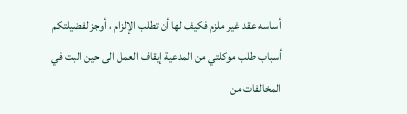أساسه عقد غير ملزم فكيف لها أن تطلب الإلزام ، أوجز لفضيلتكم أسباب طلب موكلتي من المدعية إيقاف العمل الى حين البت في المخالفات من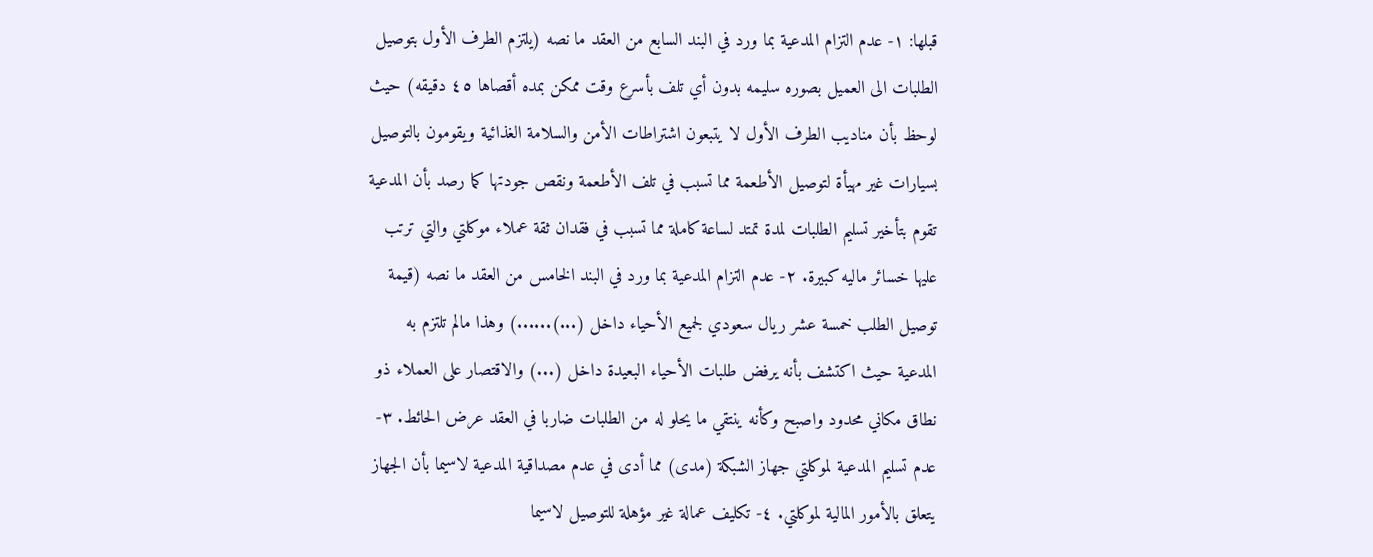قبلها: ١- عدم التزام المدعية بما ورد في البند السابع من العقد ما نصه (يلتزم الطرف الأول بتوصيل الطلبات الى العميل بصوره سليمه بدون أي تلف بأسرع وقت ممكن بمده أقصاها ٤٥ دقيقه) حيث لوحظ بأن مناديب الطرف الأول لا يتبعون اشتراطات الأمن والسلامة الغذائية ويقومون بالتوصيل بسيارات غير مهيأة لتوصيل الأطعمة مما تسبب في تلف الأطعمة ونقص جودتها كما رصد بأن المدعية تقوم بتأخير تسليم الطلبات لمدة تمتد لساعة كاملة مما تسبب في فقدان ثقة عملاء موكلتي والتي ترتب عليها خسائر ماليه كبيرة. ٢- عدم التزام المدعية بما ورد في البند الخامس من العقد ما نصه (قيمة توصيل الطلب خمسة عشر ريال سعودي لجميع الأحياء داخل (...)......) وهذا مالم تلتزم به المدعية حيث اكتشف بأنه يرفض طلبات الأحياء البعيدة داخل (...) والاقتصار على العملاء ذو نطاق مكاني محدود واصبح وكأنه ينتقي ما يحلو له من الطلبات ضاربا في العقد عرض الحائط. ٣- عدم تسليم المدعية لموكلتي جهاز الشبكة (مدى) مما أدى في عدم مصداقية المدعية لاسيما بأن الجهاز يتعلق بالأمور المالية لموكلتي. ٤- تكليف عمالة غير مؤهلة للتوصيل لاسيما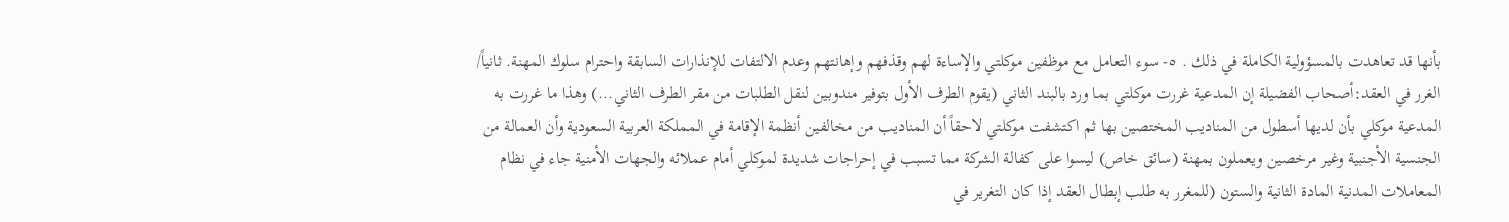بأنها قد تعاهدت بالمسؤولية الكاملة في ذلك . ٥- سوء التعامل مع موظفين موكلتي والإساءة لهم وقذفهم وإهانتهم وعدم الالتفات للإنذارات السابقة واحترام سلوك المهنة. ثانياً/ الغرر في العقد:أصحاب الفضيلة إن المدعية غررت موكلتي بما ورد بالبند الثاني (يقوم الطرف الأول بتوفير مندوبين لنقل الطلبات من مقر الطرف الثاني...) وهذا ما غررت به المدعية موكلي بأن لديها أسطول من المناديب المختصين بها ثم اكتشفت موكلتي لاحقاً أن المناديب من مخالفين أنظمة الإقامة في المملكة العربية السعودية وأن العمالة من الجنسية الأجنبية وغير مرخصين ويعملون بمهنة (سائق خاص) ليسوا على كفالة الشركة مما تسبب في إحراجات شديدة لموكلي أمام عملائه والجهات الأمنية جاء في نظام المعاملات المدنية المادة الثانية والستون (للمغرر به طلب إبطال العقد إذا كان التغرير في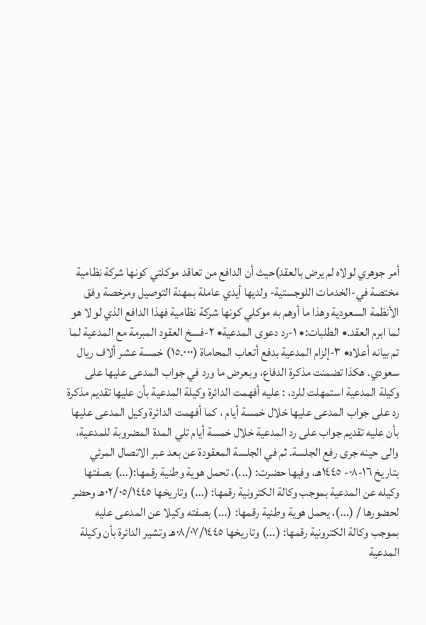أمر جوهري لولاه لم يرض بالعقد)حيث أن الدافع من تعاقد موكلتي كونها شركة نظامية مختصة في-الخدمات اللوجستية- ولديها أيدي عاملة بمهنة التوصيل ومرخصة وفق الأنظمة السعودية وهذا ما أوهم به موكلي كونها شركة نظامية فهذا الدافع الذي لو لا هو لما ابرم العقد.• الطلبات:• ١-رد دعوى المدعية• ٢-فسخ العقود المبرمة مع المدعية لما تم بيانه أعلاه• ٣-إلزام المدعية بدفع أتعاب المحاماة (١٥.٠٠٠) خمسة عشر ألاف ريال سعودي. هكذا تضمنت مذكرة الدفاع، وبعرض ما ورد في جواب المدعى عليها على وكيلة المدعية استمهلت للرد، : عليه أفهمت الدائرة وكيلة المدعية بأن عليها تقديم مذكرة رد على جواب المدعى عليها خلال خمسة أيام ، كما أفهمت الدائرة وكيل المدعى عليها بأن عليه تقديم جواب على رد المدعية خلال خمسة أيام تلي المدة المضروبة للمدعية، والى حينه جرى رفع الجلسة. ثم في الجلسة المعقودة عن بعد عبر الاتصال المرئي بتاريخ ١٦-٠٨- ١٤٤٥هـ، وفيها حضرت: (...)، تحمل هوية وطنية رقمها:(...) بصفتها وكيله عن المدعية بموجب وكالة الكترونية رقمها: (...) وتاريخها ٠٢/٠٥/١٤٤٥هـ وحضر لحضورها / (...)، يحمل هوية وطنية رقمها: (...) بصفته وكيلا عن المدعى عليه بموجب وكالة الكترونية رقمها: (...) وتاريخها ٠٨/٠٧/١٤٤٥هـ وتشير الدائرة بأن وكيلة المدعية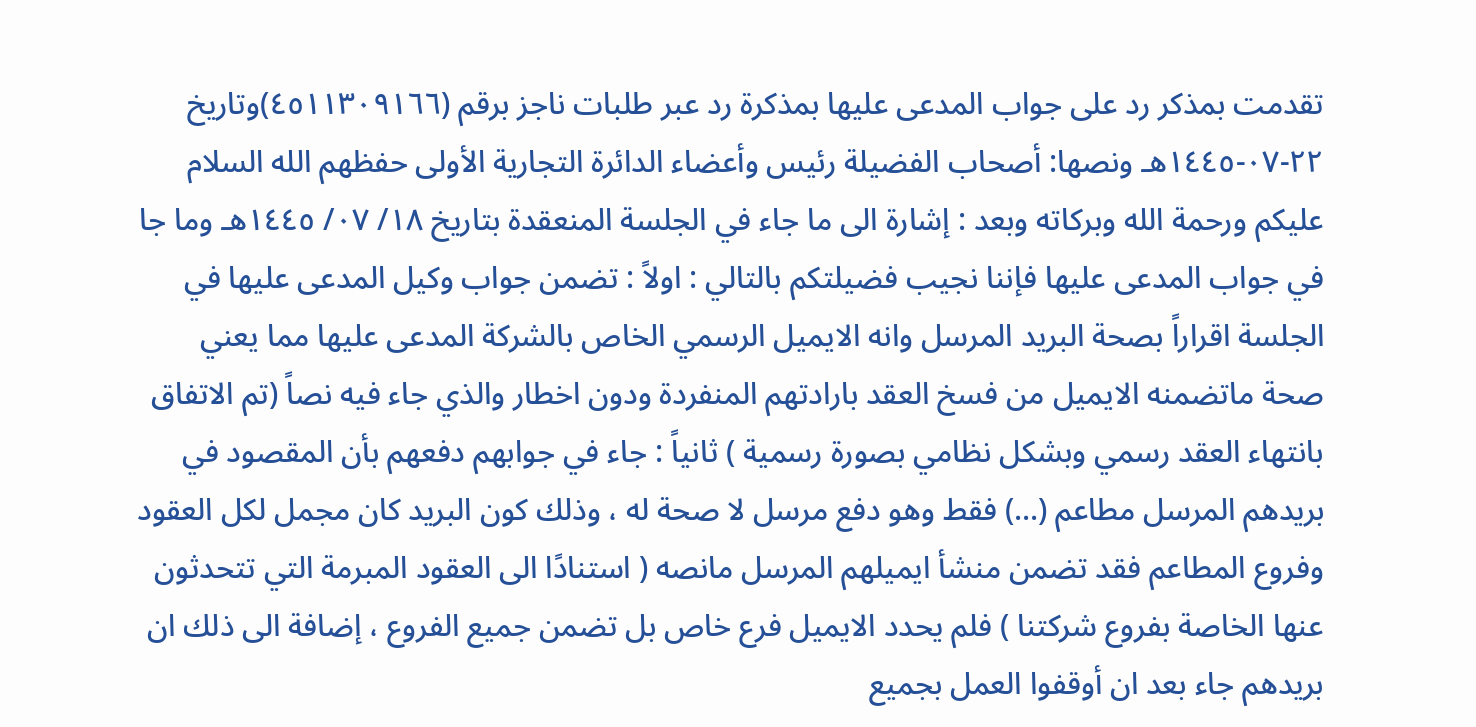تقدمت بمذكر رد على جواب المدعى عليها بمذكرة رد عبر طلبات ناجز برقم (٤٥١١٣٠٩١٦٦)وتاريخ ٢٢-٠٧-١٤٤٥هـ ونصها: أصحاب الفضيلة رئيس وأعضاء الدائرة التجارية الأولى حفظهم الله السلام عليكم ورحمة الله وبركاته وبعد : إشارة الى ما جاء في الجلسة المنعقدة بتاريخ ١٨/ ٠٧/ ١٤٤٥هـ وما جا في جواب المدعى عليها فإننا نجيب فضيلتكم بالتالي : اولاً : تضمن جواب وكيل المدعى عليها في الجلسة اقراراً بصحة البريد المرسل وانه الايميل الرسمي الخاص بالشركة المدعى عليها مما يعني صحة ماتضمنه الايميل من فسخ العقد بارادتهم المنفردة ودون اخطار والذي جاء فيه نصاً (تم الاتفاق بانتهاء العقد رسمي وبشكل نظامي بصورة رسمية ) ثانياً : جاء في جوابهم دفعهم بأن المقصود في بريدهم المرسل مطاعم (...) فقط وهو دفع مرسل لا صحة له ، وذلك كون البريد كان مجمل لكل العقود وفروع المطاعم فقد تضمن منشأ ايميلهم المرسل مانصه ( استنادًا الى العقود المبرمة التي تتحدثون عنها الخاصة بفروع شركتنا ) فلم يحدد الايميل فرع خاص بل تضمن جميع الفروع ، إضافة الى ذلك ان بريدهم جاء بعد ان أوقفوا العمل بجميع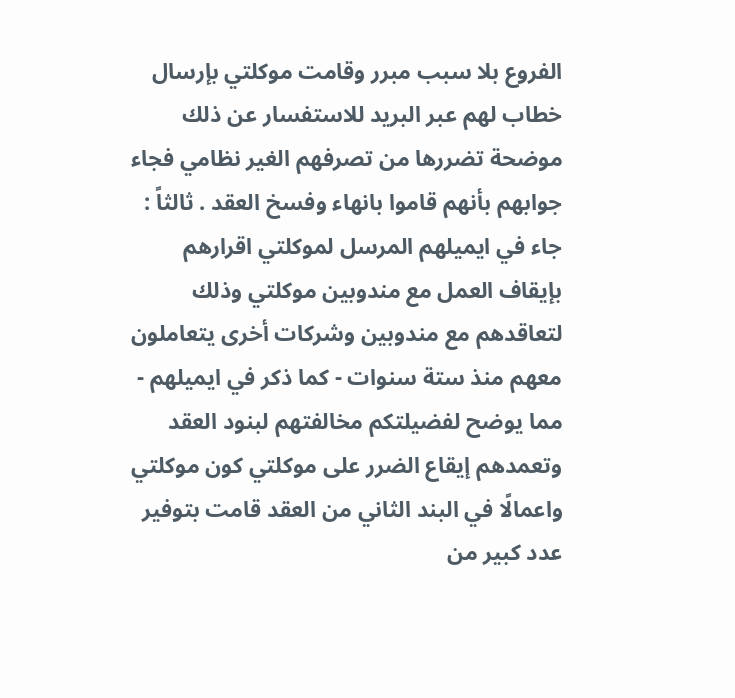الفروع بلا سبب مبرر وقامت موكلتي بإرسال خطاب لهم عبر البريد للاستفسار عن ذلك موضحة تضررها من تصرفهم الغير نظامي فجاء جوابهم بأنهم قاموا بانهاء وفسخ العقد . ثالثاً : جاء في ايميلهم المرسل لموكلتي اقرارهم بإيقاف العمل مع مندوبين موكلتي وذلك لتعاقدهم مع مندوبين وشركات أخرى يتعاملون معهم منذ ستة سنوات - كما ذكر في ايميلهم - مما يوضح لفضيلتكم مخالفتهم لبنود العقد وتعمدهم إيقاع الضرر على موكلتي كون موكلتي واعمالًا في البند الثاني من العقد قامت بتوفير عدد كبير من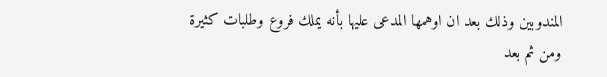المندوبين وذلك بعد ان اوهمها المدعى عليها بأنه يملك فروع وطلبات كثيرة ومن ثم بعد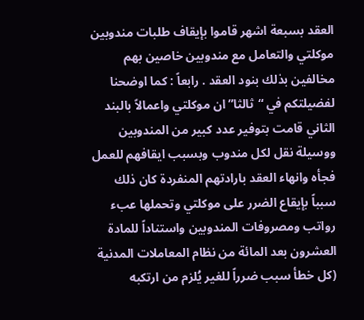العقد بسبعة اشهر قاموا بإيقاف طلبات مندوبين موكلتي والتعامل مع مندوبين خاصين بهم مخالفين بذلك بنود العقد . رابعاً : كما اوضحنا لفضيلتكم في “ثالثا” ان موكلتي واعمالاً بالبند الثاني قامت بتوفير عدد كبير من المندوبين ووسيلة نقل لكل مندوب وبسبب ايقافهم للعمل فجأه وانهاء العقد بارادتهم المنفردة كان ذلك سبباً بإيقاع الضرر على موكلتي وتحملها عبء رواتب ومصروفات المندوبين واستناداً للمادة العشرون بعد المائة من نظام المعاملات المدنية (كل خطأ سبب ضرراً للغير يُلزم من ارتكبه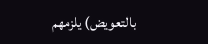بالتعويض) يلزمهم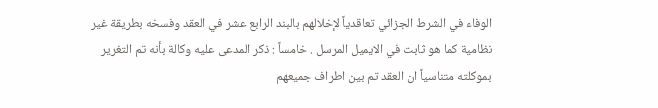الوفاء في الشرط الجزائي تعاقدياً لإخلالهم بالبند الرابع عشر في العقد وفسخه بطريقة غير نظامية كما هو ثابت في الايميل المرسل . خامساً : ذكر المدعى عليه وكالة بأنه تم التغرير بموكلته متناسياً ان العقد تم بين اطراف جميعهم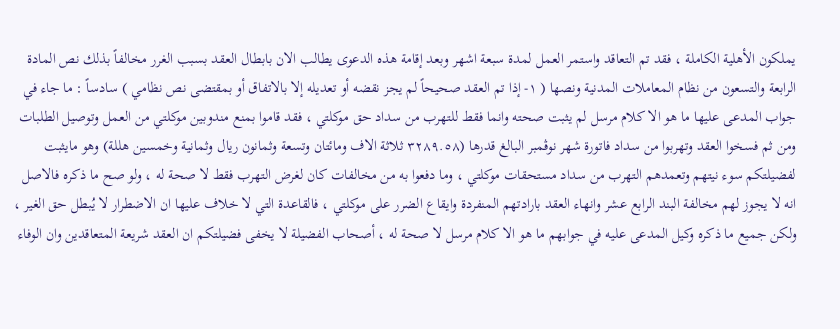يملكون الأهلية الكاملة ، فقد تم التعاقد واستمر العمل لمدة سبعة اشهر وبعد إقامة هذه الدعوى يطالب الان بابطال العقد بسبب الغرر مخالفاً بذلك نص المادة الرابعة والتسعون من نظام المعاملات المدنية ونصها ( ١- إذا تم العقد صحيحاً لم يجز نقضه أو تعديله إلا بالاتفاق أو بمقتضى نص نظامي ) سادساً : ما جاء في جواب المدعى عليها ما هو الا كلام مرسل لم يثبت صحته وانما فقط للتهرب من سداد حق موكلتي ، فقد قاموا بمنع مندوبين موكلتي من العمل وتوصيل الطلبات ومن ثم فسخوا العقد وتهربوا من سداد فاتورة شهر نوڤمبر البالغ قدرها (٣٢٨٩.٥٨ ثلاثة الاف ومائتان وتسعة وثمانون ريال وثمانية وخمسين هللة) وهو مايثبت لفضيلتكم سوء نيتهم وتعمدهم التهرب من سداد مستحقات موكلتي ، وما دفعوا به من مخالفات كان لغرض التهرب فقط لا صحة له ، ولو صح ما ذكره فالاصل انه لا يجوز لهم مخالفة البند الرابع عشر وانهاء العقد بارادتهم المنفردة وايقاع الضرر على موكلتي ، فالقاعدة التي لا خلاف عليها ان الاضطرار لا يُبطل حق الغير ، ولكن جميع ما ذكره وكيل المدعى عليه في جوابهم ما هو الا كلام مرسل لا صحة له ، أصحاب الفضيلة لا يخفى فضيلتكم ان العقد شريعة المتعاقدين وان الوفاء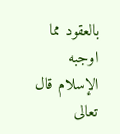بالعقود مما اوجبه الإسلام قال تعالى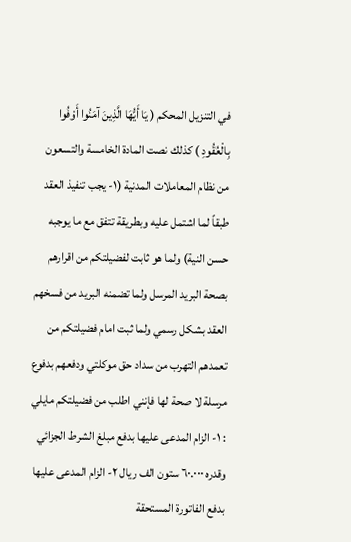في التنزيل المحكم ( يَا أَيُّهَا الَّذِينَ آمَنُوا أَوْفُوا بِالْعُقُودِ ) كذلك نصت المادة الخامسة والتسعون من نظام المعاملات المدنية (١- يجب تنفيذ العقد طبقاً لما اشتمل عليه وبطريقة تتفق مع ما يوجبه حسن النية) ولما هو ثابت لفضيلتكم من اقرارهم بصحة البريد المرسل ولما تضمنه البريد من فسخهم العقد بشكل رسمي ولما ثبت امام فضيلتكم من تعمدهم التهرب من سداد حق موكلتي ودفعهم بدفوع مرسلة لا صحة لها فإنني اطلب من فضيلتكم مايلي : ١- الزام المدعى عليها بدفع مبلغ الشرط الجزائي وقدره ٦٠.٠٠٠ ستون الف ريال ٢- الزام المدعى عليها بدفع الفاتورة المستحقة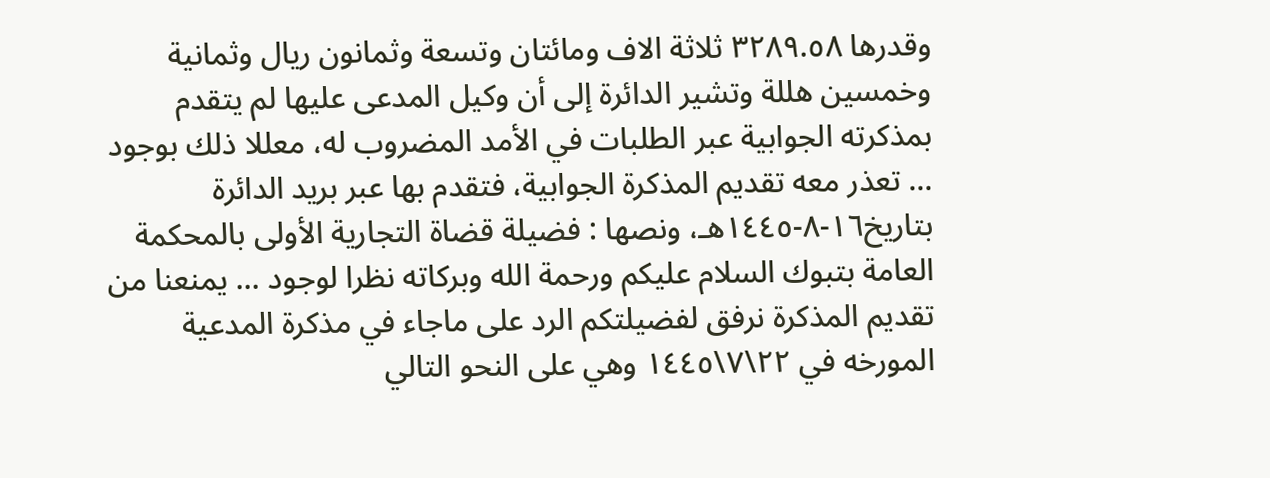وقدرها ٣٢٨٩.٥٨ ثلاثة الاف ومائتان وتسعة وثمانون ريال وثمانية وخمسين هللة وتشير الدائرة إلى أن وكيل المدعى عليها لم يتقدم بمذكرته الجوابية عبر الطلبات في الأمد المضروب له، معللا ذلك بوجود ... تعذر معه تقديم المذكرة الجوابية، فتقدم بها عبر بريد الدائرة بتاريخ١٦-٨-١٤٤٥هـ، ونصها : فضيلة قضاة التجارية الأولى بالمحكمة العامة بتبوك السلام عليكم ورحمة الله وبركاته نظرا لوجود ... يمنعنا من تقديم المذكرة نرفق لفضيلتكم الرد على ماجاء في مذكرة المدعية المورخه في ٢٢\٧\١٤٤٥ وهي على النحو التالي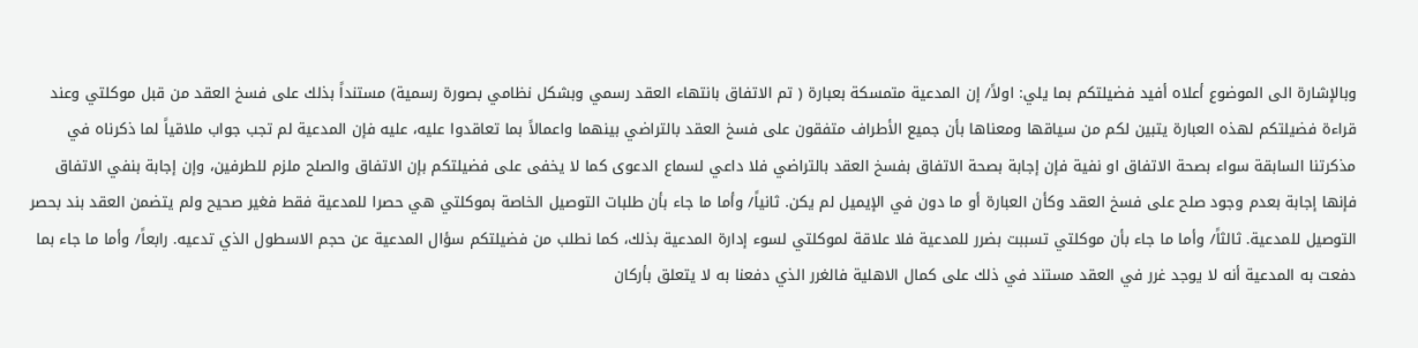وبالإشارة الى الموضوع أعلاه أفيد فضيلتكم بما يلي: اولاً/ إن المدعية متمسكة بعبارة ( تم الاتفاق بانتهاء العقد رسمي وبشكل نظامي بصورة رسمية) مستنداً بذلك على فسخ العقد من قبل موكلتي وعند قراءة فضيلتكم لهذه العبارة يتبين لكم من سياقها ومعناها بأن جميع الأطراف متفقون على فسخ العقد بالتراضي بينهما واعمالاً بما تعاقدوا عليه، عليه فإن المدعية لم تجب جواب ملاقياً لما ذكرناه في مذكرتنا السابقة سواء بصحة الاتفاق او نفية فإن إجابة بصحة الاتفاق بفسخ العقد بالتراضي فلا داعي لسماع الدعوى كما لا يخفى على فضيلتكم بإن الاتفاق والصلح ملزم للطرفين، وإن إجابة بنفي الاتفاق فإنها إجابة بعدم وجود صلح على فسخ العقد وكأن العبارة أو ما دون في الإيميل لم يكن. ثانياً/ وأما ما جاء بأن طلبات التوصيل الخاصة بموكلتي هي حصرا للمدعية فقط فغير صحيح ولم يتضمن العقد بند بحصر التوصيل للمدعية. ثالثاً/ وأما ما جاء بأن موكلتي تسببت بضرر للمدعية فلا علاقة لموكلتي لسوء إدارة المدعية بذلك، كما نطلب من فضيلتكم سؤال المدعية عن حجم الاسطول الذي تدعيه. رابعاً/ وأما ما جاء بما دفعت به المدعية أنه لا يوجد غرر في العقد مستند في ذلك على كمال الاهلية فالغرر الذي دفعنا به لا يتعلق بأركان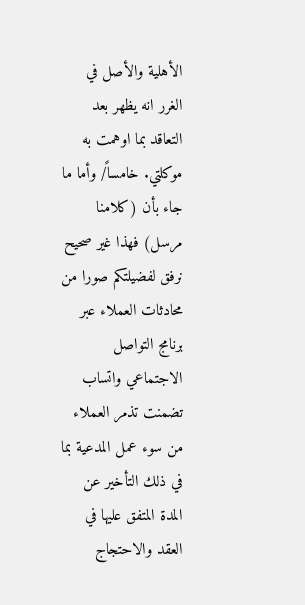الأهلية والأصل في الغرر انه يظهر بعد التعاقد بما اوهمت به موكلتي. خامساً/ وأما ما جاء بأن (كلامنا مرسل) فهذا غير صحيح نرفق لفضيلتكم صورا من محادثات العملاء عبر برنامج التواصل الاجتماعي واتساب تضمنت تذمر العملاء من سوء عمل المدعية بما في ذلك التأخير عن المدة المتفق عليها في العقد والاحتجاج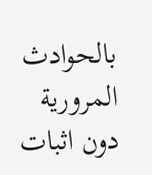بالحوادث المرورية دون اثبات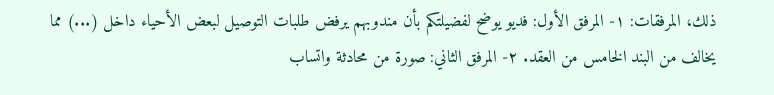ذلك، المرفقات: ١- المرفق الأول: فديو يوضح لفضيلتكم بأن مندوبهم يرفض طلبات التوصيل لبعض الأحياء داخل (...) مما يخالف من البند الخامس من العقد. ٢- المرفق الثاني: صورة من محادثة واتساب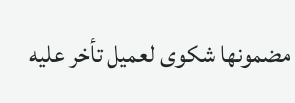مضمونها شكوى لعميل تأخر عليه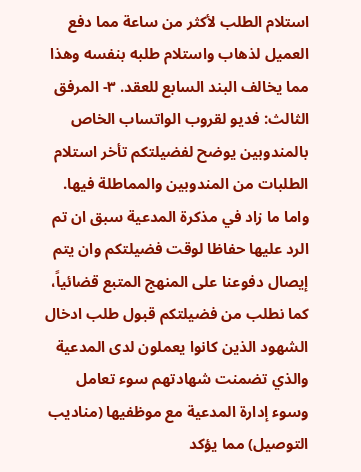استلام الطلب لأكثر من ساعة مما دفع العميل لذهاب واستلام طلبه بنفسه وهذا مما يخالف البند السابع للعقد. ٣- المرفق الثالث: فديو لقروب الواتساب الخاص بالمندوبين يوضح لفضيلتكم تأخر استلام الطلبات من المندوبين والمماطلة فيها. واما ما زاد في مذكرة المدعية سبق ان تم الرد عليها حفاظا لوقت فضيلتكم وان يتم إيصال دفوعنا على المنهج المتبع قضائياً، كما نطلب من فضيلتكم قبول طلب ادخال الشهود الذين كانوا يعملون لدى المدعية والذي تضمنت شهادتهم سوء تعامل وسوء إدارة المدعية مع موظفيها (مناديب التوصيل) مما يؤكد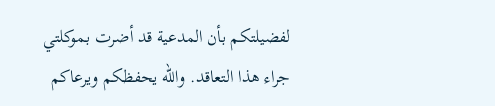لفضيلتكم بأن المدعية قد أضرت بموكلتي جراء هذا التعاقد. والله يحفظكم ويرعاكم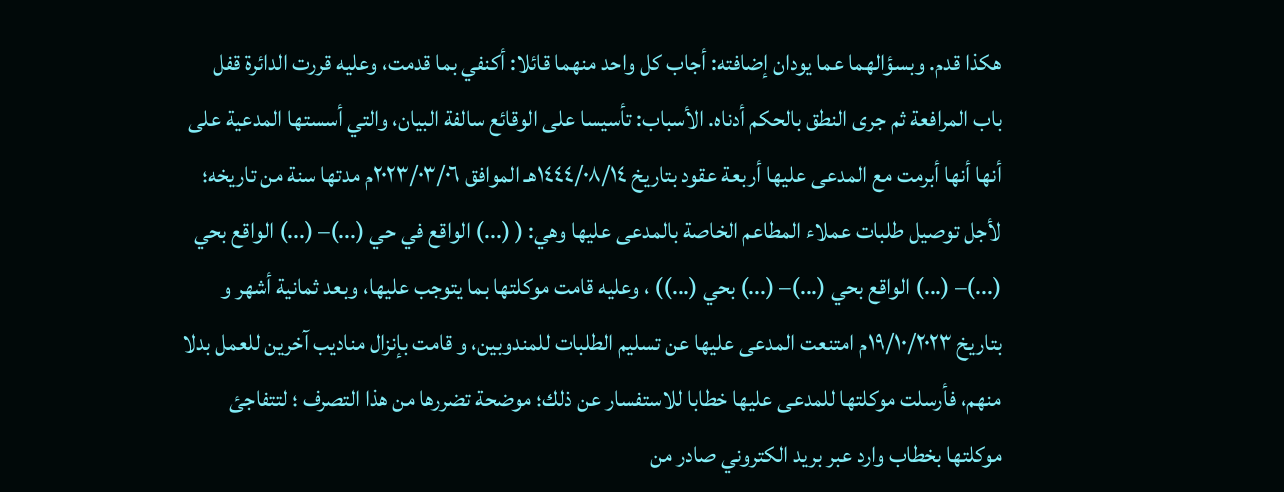هكذا قدم. وبسؤالهما عما يودان إضافته: أجاب كل واحد منهما قائلا: أكنفي بما قدمت، وعليه قررت الدائرة قفل باب المرافعة ثم جرى النطق بالحكم أدناه. الأسباب: تأسيسا على الوقائع سالفة البيان، والتي أسستها المدعية على أنها أنها أبرمت مع المدعى عليها أربعة عقود بتاريخ ١٤٤٤/٠٨/١٤هـ الموافق ٢٠٢٣/٠٣/٠٦م مدتها سنة من تاريخه؛ لأجل توصيل طلبات عملاء المطاعم الخاصة بالمدعى عليها وهي: ( (...) الواقع في حي (...)– (...) الواقع بحي (...)– (...) الواقع بحي (...)– (...) بحي (...)) ، وعليه قامت موكلتها بما يتوجب عليها، وبعد ثمانية أشهر و بتاريخ ١٩/١٠/٢٠٢٣م امتنعت المدعى عليها عن تسليم الطلبات للمندوبين، و قامت بإنزال مناديب آخرين للعمل بدلا منهم، فأرسلت موكلتها للمدعى عليها خطابا للاستفسار عن ذلك؛ موضحة تضررها من هذا التصرف ؛ لتتفاجئ موكلتها بخطاب وارد عبر بريد الكتروني صادر من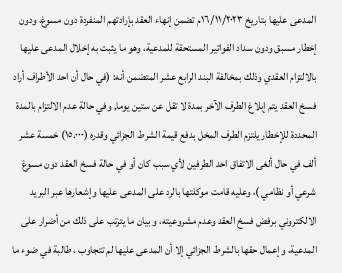المدعى عليها بتاريخ ١٦/١١/٢٠٢٣م تضمن إنهاء العقد بإرادتهم المنفردة دون مسوغ، ودون إخطار مسبق ودون سداد الفواتير المستحقة للمدعية، وهو ما يثبت به إخلال المدعى عليها بالالتزام العقدي وذلك بمخالفة البند الرابع عشر المتضمن أنه: (في حال أن احد الأطراف أراد فسخ العقد يتم إبلاغ الطرف الآخر بمدة لا تقل عن ستين يوما, وفي حالة عدم الالتزام بالمدة المحددة للإخطار يلتزم الطرف المخل بدفع قيمة الشرط الجزائي وقدره (١٥.٠٠٠) خمسة عشر ألف في حال ألغى الاتفاق احد الطرفين لأي سبب كان أو في حالة فسخ العقد دون مسوغ شرعي أو نظامي )، وعليه قامت موكلتها بالرد على المدعى عليها وإشعارها عبر البريد الالكتروني برفض فسخ العقد وعدم مشروعيته، و بيان ما يترتب على ذلك من أضرار على المدعية، وإعمال حقها بالشرط الجزائي إلا أن المدعى عليها لم تتجاوب ، طالبة في ضوء ما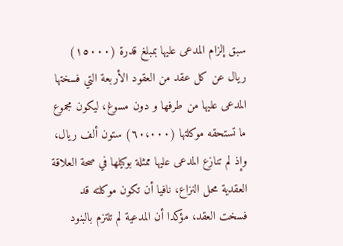سبق إلزام المدعى عليها بمبلغ قدرة (١٥٠٠٠) ريال عن كل عقد من العقود الأربعة التي فسختها المدعى عليها من طرفها و دون مسوغ، ليكون مجموع ما تستحقه موكلتها (٦٠،٠٠٠) ستون ألف ريال، وإذ لم تنازع المدعى عليها ممثلة بوكيلها في صحة العلاقة العقدية محل النزاع، نافيا أن تكون موكلته قد فسخت العقد، مؤكدا أن المدعية لم تلتزم بالبنود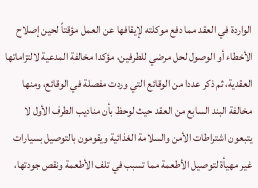الواردة في العقد مما دفع موكلته لإيقافها عن العمل مؤقتاً لحين إصلاح الأخطاء أو الوصول لحل مرضي للطرفين، مؤكدا مخالفة المدعية لالتزاماتها العقدية، ثم ذكر عددا من الوقائع التي وردت مفصلة في الوقائع، ومنها مخالفة البند السابع من العقد حيث لوحظ بأن مناديب الطرف الأول لا يتبعون اشتراطات الأمن والسلامة الغذائية ويقومون بالتوصيل بسيارات غير مهيأة لتوصيل الأطعمة مما تسبب في تلف الأطعمة ونقص جودتها،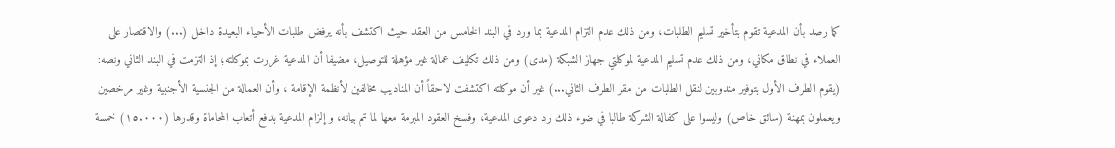كما رصد بأن المدعية تقوم بتأخير تسليم الطلبات، ومن ذلك عدم التزام المدعية بما ورد في البند الخامس من العقد حيث اكتشف بأنه يرفض طلبات الأحياء البعيدة داخل (...) والاقتصار على العملاء في نطاق مكاني، ومن ذلك عدم تسليم المدعية لموكلتي جهاز الشبكة (مدى) ومن ذلك تكليف عمالة غير مؤهلة للتوصيل، مضيفا أن المدعية غررت بموكلته؛ إذ التزمت في البند الثاني ونصه: (يقوم الطرف الأول بتوفير مندوبين لنقل الطلبات من مقر الطرف الثاني...) غير أن موكلته اكتشفت لاحقاً أن المناديب مخالفين لأنظمة الإقامة ، وأن العمالة من الجنسية الأجنبية وغير مرخصين ويعملون بمهنة (سائق خاص) وليسوا على كفالة الشركة طالبا في ضوء ذلك رد دعوى المدعية، وفسخ العقود المبرمة معها لما تم بيانه، و إلزام المدعية بدفع أتعاب المحاماة وقدرها (١٥.٠٠٠) خمسة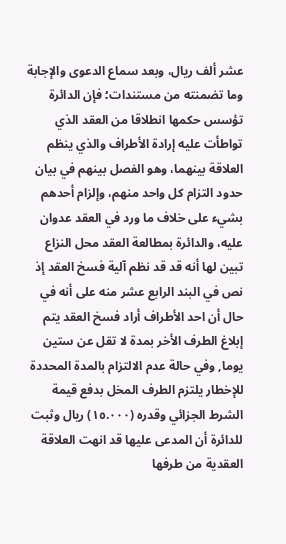عشر ألف ريال، وبعد سماع الدعوى والإجابة وما تضمنته من مستندات؛ فإن الدائرة تؤسس حكمها انطلاقا من العقد الذي تواطأت عليه إرادة الأطراف والذي ينظم العلاقة بينهما، وهو الفصل بينهم في بيان حدود التزام كل واحد منهم، وإلزام أحدهم بشيء على خلاف ما ورد في العقد عدوان عليه، والدائرة بمطالعة العقد محل النزاع تبين لها أنه قد قد نظم آلية فسخ العقد إذ نص في البند الرابع عشر منه على أنه في حال أن احد الأطراف أراد فسخ العقد يتم إبلاغ الطرف الأخر بمدة لا تقل عن ستين يوما, وفي حالة عدم الالتزام بالمدة المحددة للإخطار يلتزم الطرف المخل بدفع قيمة الشرط الجزائي وقدره (١٥.٠٠٠) ريال وثبت للدائرة أن المدعى عليها قد انهت العلاقة العقدية من طرفها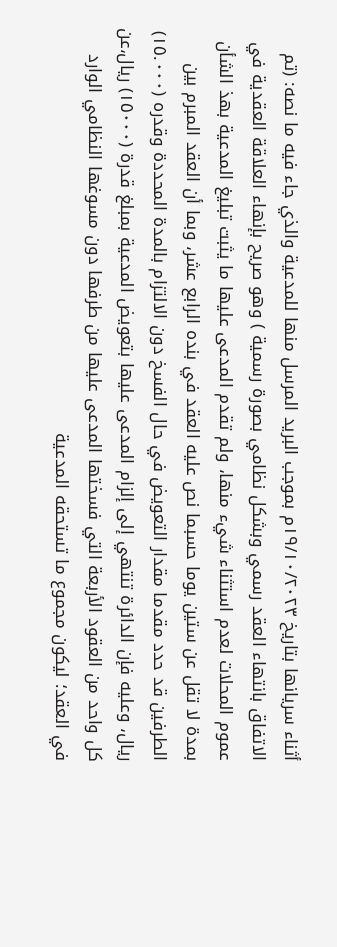أثناء سريانها بتاريخ ١٩/١٠/٢٠٢٣م بموجب البريد المرسل منها للمدعية والذي جاء فيه ما نصه: (تم الاتفاق بانتهاء العقد رسمي وبشكل نظامي بصورة رسمية ) وهو صريح بإنهاء العلاقة العقدية في عموم المحلات لعدم استثناء شيء منها، ولم تقدم المدعى عليها ما يثبت تبليغ المدعية بهذ الشأن بمدة لا تقل عن ستين يوما حسبما نص عليه العقد في بنده الرابع عشر، وبما أن العقد المبرم بين الطرفين قد حدد مقدما مقدار التعويض في حال الفسخ دون الالتزام بالمدة المحددة وقدره (١٥.٠٠٠) ريال، وعليه فإن الدائرة تنتهي إلى إلزام المدعى عليها بتعويض المدعية بمبلغ قدرة (١٥٠٠٠) ريال،عن كل واحد من العقود الأربعة التي فسختها المدعى عليها من طرفها دون مسوغها النظامي الوارد في العقد؛ ليكون مجموع ما تستحقه المدعية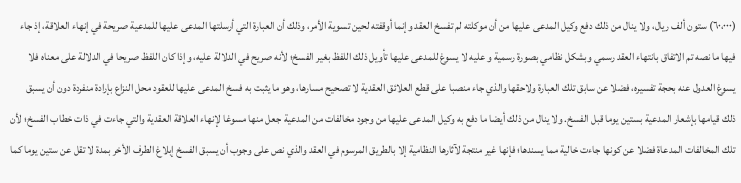(٦٠،٠٠٠) ستون ألف ريال، ولا ينال من ذلك دفع وكيل المدعى عليها من أن موكلته لم تفسخ العقد وإنما أوقفته لحين تسوية الأمر، وذلك أن العبارة التي أرسلتها المدعى عليها للمدعية صريحة في إنهاء العلاقة، إذ جاء فيها ما نصه تم الاتفاق بانتهاء العقد رسمي وبشكل نظامي بصورة رسمية و عليه لا يسوغ للمدعى عليها تأويل ذلك اللفظ بغير الفسخ؛ لأنه صريح في الدلالة عليه، وإذا كان اللفظ صريحا في الدلالة على معناه فلا يسوغ العدول عنه بحجة تفسيره، فضلا عن سابق تلك العبارة ولاحقها والذي جاء منصبا على قطع العلائق العقدية لا تصحيح مسارها، وهو ما يثبت به فسخ المدعى عليها للعقود محل النزاع بإرادة منفردة دون أن يسبق ذلك قيامها بإشعار المدعية بستين يوما قبل الفسخ. ولا ينال من ذلك أيضا ما دفع به وكيل المدعى عليها من وجود مخالفات من المدعية جعل منها مسوغا لإنهاء العلاقة العقدية والتي جاءت في ذات خطاب الفسخ؛ لأن تلك المخالفات المدعاة فضلا عن كونها جاءت خالية مما يسندها؛ فإنها غير منتجة لآثارها النظامية إلا بالطريق المرسوم في العقد والذي نص على وجوب أن يسبق الفسخ إبلاغ الطرف الأخر بمدة لا تقل عن ستين يوما كما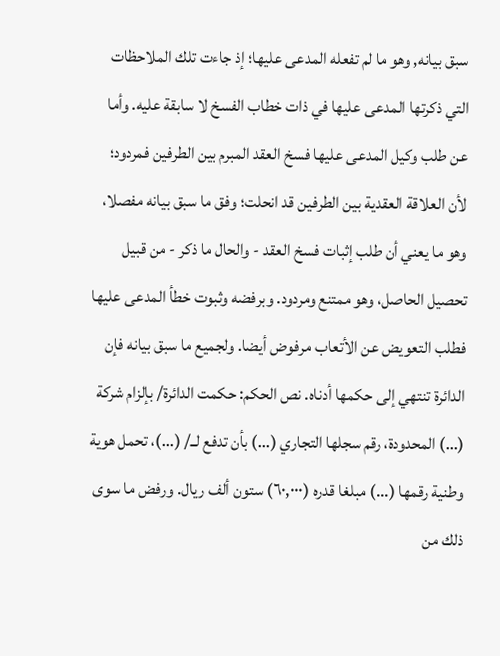سبق بيانه, وهو ما لم تفعله المدعى عليها؛ إذ جاءت تلك الملاحظات التي ذكرتها المدعى عليها في ذات خطاب الفسخ لا سابقة عليه. وأما عن طلب وكيل المدعى عليها فسخ العقد المبرم بين الطرفين فمردود؛ لأن العلاقة العقدية بين الطرفين قد انحلت؛ وفق ما سبق بيانه مفصلا، وهو ما يعني أن طلب إثبات فسخ العقد - والحال ما ذكر - من قبيل تحصيل الحاصل، وهو ممتنع ومردود. وبرفضه وثبوت خطأ المدعى عليها فطلب التعويض عن الأتعاب مرفوض أيضا. ولجميع ما سبق بيانه فإن الدائرة تنتهي إلى حكمها أدناه. نص الحكم: حكمت الدائرة/ بإلزام شركة (...) المحدودة، رقم سجلها التجاري (...) بأن تدفع لــ/ (...)، تحمل هوية وطنية رقمها (...) مبلغا قدره (٦٠,٠٠٠) ستون ألف ريال. ورفض ما سوى ذلك من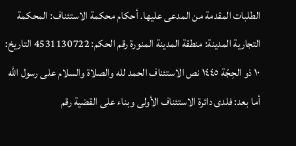الطلبات المقدمة من المدعى عليها. أحكام محكمة الاستئناف: المحكمة التجارية المدينة: منطقة المدينة المنورة رقم الحكم: 4531130722 التاريخ: ١٠ ذو الحِجّة ١٤٤٥ نص الاستئناف الحمد لله والصلاة والسلام على رسول الله أما بعد: فلدى دائرة الاستئناف الأولى وبناء على القضية رقم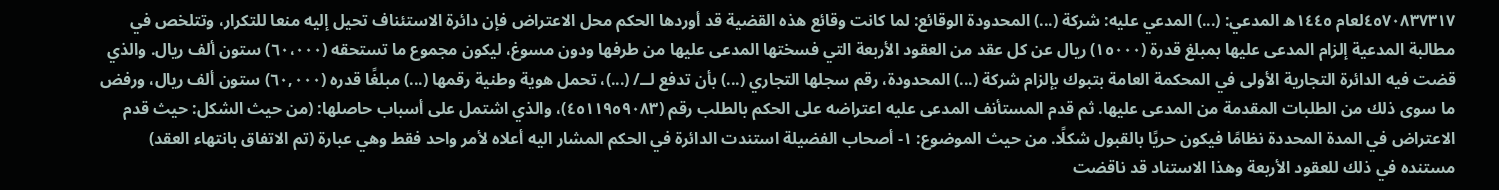٤٥٧٠٨٣٧٣١٧لعام ١٤٤٥ه المدعي: (...) المدعي عليه: شركة (...) المحدودة الوقائع: لما كانت وقائع هذه القضية قد أوردها الحكم محل الاعتراض فإن دائرة الاستئناف تحيل إليه منعا للتكرار، وتتلخص في مطالبة المدعية إلزام المدعى عليها بمبلغ قدرة (١٥٠٠٠) ريال عن كل عقد من العقود الأربعة التي فسختها المدعى عليها من طرفها ودون مسوغ، ليكون مجموع ما تستحقه (٦٠،٠٠٠) ستون ألف ريال. والذي قضت فيه الدائرة التجارية الأولى في المحكمة العامة بتبوك بإلزام شركة (...) المحدودة، رقم سجلها التجاري (...) بأن تدفع لــ/ (...)، تحمل هوية وطنية رقمها (...) مبلغًا قدره (٦٠,٠٠٠) ستون ألف ريال، ورفض ما سوى ذلك من الطلبات المقدمة من المدعى عليها. ثم قدم المستأنف المدعى عليه اعتراضه على الحكم بالطلب رقم (٤٥١١٩٥٩٠٨٣)، والذي اشتمل على أسباب حاصلها: (من حيث الشكل: حيث قدم الاعتراض في المدة المحددة نظامًا فيكون حريًا بالقبول شكلًا. من حيث الموضوع: ١- أصحاب الفضيلة استندت الدائرة في الحكم المشار اليه أعلاه لأمر واحد فقط وهي عبارة (تم الاتفاق بانتهاء العقد) مستنده في ذلك للعقود الأربعة وهذا الاستناد قد ناقضت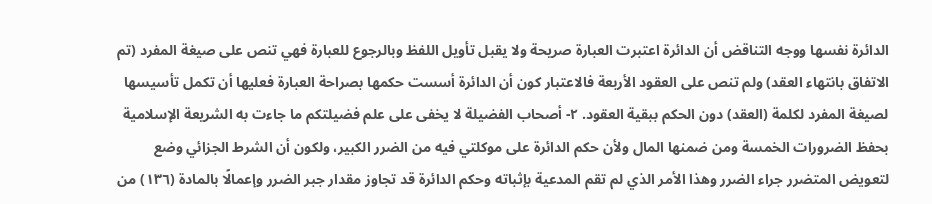الدائرة نفسها ووجه التناقض أن الدائرة اعتبرت العبارة صريحة ولا يقبل تأويل اللفظ وبالرجوع للعبارة فهي تنص على صيغة المفرد (تم الاتفاق بانتهاء العقد) ولم تنص على العقود الأربعة فالاعتبار كون أن الدائرة أسست حكمها بصراحة العبارة فعليها أن تكمل تأسيسها لصيغة المفرد لكلمة (العقد) دون الحكم ببقية العقود. ٢- أصحاب الفضيلة لا يخفى على علم فضيلتكم ما جاءت به الشريعة الإسلامية بحفظ الضرورات الخمسة ومن ضمنها المال ولأن حكم الدائرة على موكلتي فيه من الضرر الكبير، ولكون أن الشرط الجزائي وضع لتعويض المتضرر جراء الضرر وهذا الأمر الذي لم تقم المدعية بإثباته وحكم الدائرة قد تجاوز مقدار جبر الضرر وإعمالًا بالمادة (١٣٦) من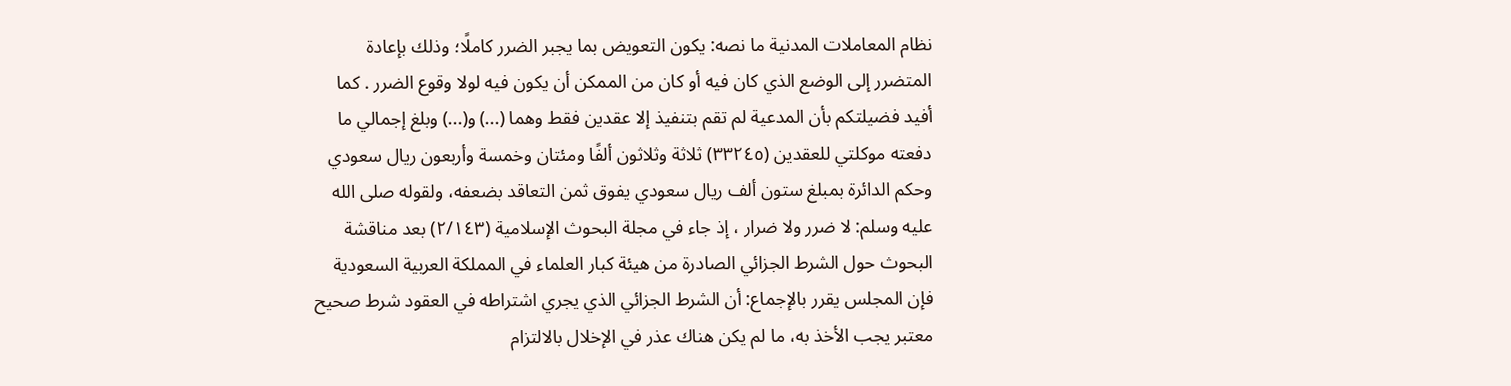نظام المعاملات المدنية ما نصه: يكون التعويض بما يجبر الضرر كاملًا؛ وذلك بإعادة المتضرر إلى الوضع الذي كان فيه أو كان من الممكن أن يكون فيه لولا وقوع الضرر . كما أفيد فضيلتكم بأن المدعية لم تقم بتنفيذ إلا عقدين فقط وهما (...) و(...) وبلغ إجمالي ما دفعته موكلتي للعقدين (٣٣٢٤٥) ثلاثة وثلاثون ألفًا ومئتان وخمسة وأربعون ريال سعودي وحكم الدائرة بمبلغ ستون ألف ريال سعودي يفوق ثمن التعاقد بضعفه، ولقوله صلى الله عليه وسلم: لا ضرر ولا ضرار ، إذ جاء في مجلة البحوث الإسلامية (٢/١٤٣) بعد مناقشة البحوث حول الشرط الجزائي الصادرة من هيئة كبار العلماء في المملكة العربية السعودية فإن المجلس يقرر بالإجماع: أن الشرط الجزائي الذي يجري اشتراطه في العقود شرط صحيح معتبر يجب الأخذ به، ما لم يكن هناك عذر في الإخلال بالالتزام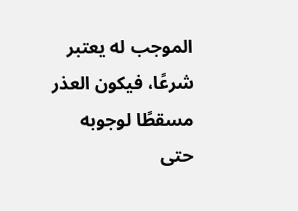الموجب له يعتبر شرعًا، فيكون العذر مسقطًا لوجوبه حتى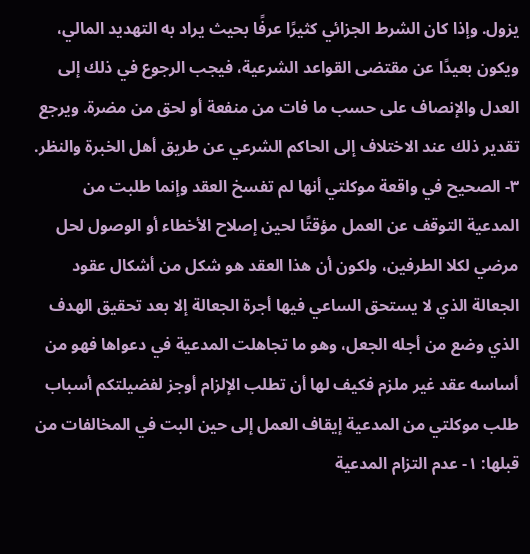يزول. وإذا كان الشرط الجزائي كثيرًا عرفًا بحيث يراد به التهديد المالي، ويكون بعيدًا عن مقتضى القواعد الشرعية، فيجب الرجوع في ذلك إلى العدل والإنصاف على حسب ما فات من منفعة أو لحق من مضرة. ويرجع تقدير ذلك عند الاختلاف إلى الحاكم الشرعي عن طريق أهل الخبرة والنظر. ٣- الصحيح في واقعة موكلتي أنها لم تفسخ العقد وإنما طلبت من المدعية التوقف عن العمل مؤقتًا لحين إصلاح الأخطاء أو الوصول لحل مرضي لكلا الطرفين، ولكون أن هذا العقد هو شكل من أشكال عقود الجعالة الذي لا يستحق الساعي فيها أجرة الجعالة إلا بعد تحقيق الهدف الذي وضع من أجله الجعل، وهو ما تجاهلت المدعية في دعواها فهو من أساسه عقد غير ملزم فكيف لها أن تطلب الإلزام أوجز لفضيلتكم أسباب طلب موكلتي من المدعية إيقاف العمل إلى حين البت في المخالفات من قبلها: ١- عدم التزام المدعية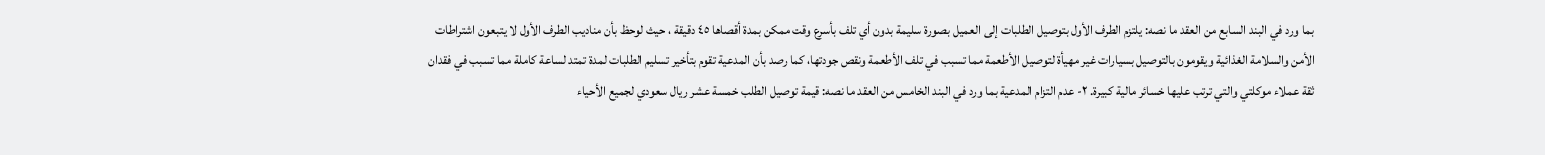بما ورد في البند السابع من العقد ما نصه: يلتزم الطرف الأول بتوصيل الطلبات إلى العميل بصورة سليمة بدون أي تلف بأسرع وقت ممكن بمدة أقصاها ٤٥ دقيقة ، حيث لوحظ بأن مناديب الطرف الأول لا يتبعون اشتراطات الأمن والسلامة الغذائية ويقومون بالتوصيل بسيارات غير مهيأة لتوصيل الأطعمة مما تسبب في تلف الأطعمة ونقص جودتها، كما رصد بأن المدعية تقوم بتأخير تسليم الطلبات لمدة تمتد لساعة كاملة مما تسبب في فقدان ثقة عملاء موكلتي والتي ترتب عليها خسائر مالية كبيرة. ٢- عدم التزام المدعية بما ورد في البند الخامس من العقد ما نصه: قيمة توصيل الطلب خمسة عشر ريال سعودي لجميع الأحياء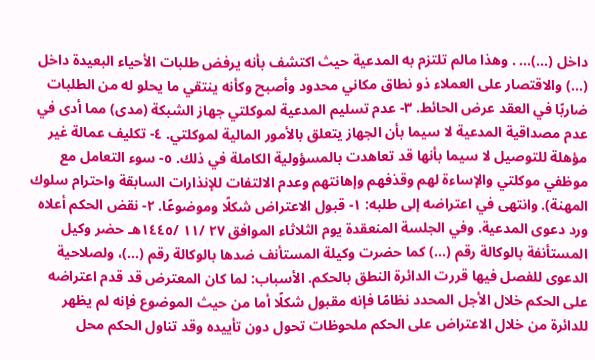داخل (...)... . وهذا مالم تلتزم به المدعية حيث اكتشف بأنه يرفض طلبات الأحياء البعيدة داخل (...) والاقتصار على العملاء ذو نطاق مكاني محدود وأصبح وكأنه ينتقي ما يحلو له من الطلبات ضاربًا في العقد عرض الحائط. ٣- عدم تسليم المدعية لموكلتي جهاز الشبكة (مدى) مما أدى في عدم مصداقية المدعية لا سيما بأن الجهاز يتعلق بالأمور المالية لموكلتي. ٤- تكليف عمالة غير مؤهلة للتوصيل لا سيما بأنها قد تعاهدت بالمسؤولية الكاملة في ذلك. ٥- سوء التعامل مع موظفي موكلتي والإساءة لهم وقذفهم وإهانتهم وعدم الالتفات للإنذارات السابقة واحترام سلوك المهنة). وانتهى في اعتراضه إلى طلبه: ١- قبول الاعتراض شكلًا وموضوعًا. ٢- نقض الحكم أعلاه ورد دعوى المدعية. وفي الجلسة المنعقدة يوم الثلاثاء الموافق ٢٧ /١١ /١٤٤٥هـ حضر وكيل المستأنفة بالوكالة رقم (...) كما حضرت وكيلة المستأنف ضدها بالوكالة رقم (...)، ولصلاحية الدعوى للفصل فيها قررت الدائرة النطق بالحكم. الأسباب: لما كان المعترض قد قدم اعتراضه على الحكم خلال الأجل المحدد نظامًا فإنه مقبول شكلًا أما من حيث الموضوع فإنه لم يظهر للدائرة من خلال الاعتراض على الحكم ملحوظات تحول دون تأييده وقد تناول الحكم محل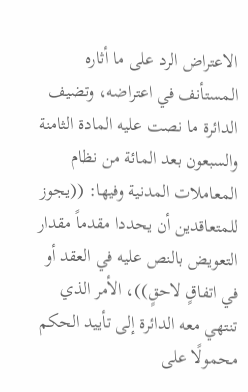الاعتراض الرد على ما أثاره المستأنف في اعتراضه، وتضيف الدائرة ما نصت عليه المادة الثامنة والسبعون بعد المائة من نظام المعاملات المدنية وفيها: ((يجوز للمتعاقدين أن يحددا مقدماً مقدار التعويض بالنص عليه في العقد أو في اتفاقٍ لاحقٍ))، الأمر الذي تنتهي معه الدائرة إلى تأييد الحكم محمولًا على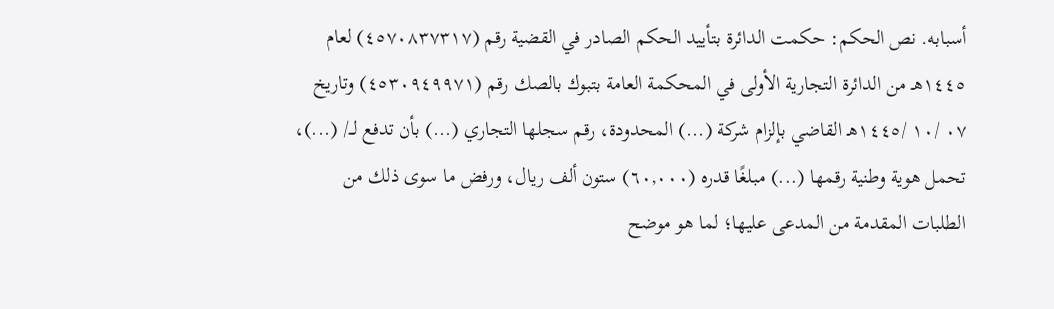أسبابه. نص الحكم: حكمت الدائرة بتأييد الحكم الصادر في القضية رقم (٤٥٧٠٨٣٧٣١٧) لعام ١٤٤٥هـ من الدائرة التجارية الأولى في المحكمة العامة بتبوك بالصك رقم (٤٥٣٠٩٤٩٩٧١) وتاريخ ٠٧ /١٠ /١٤٤٥هـ القاضي بإلزام شركة (...) المحدودة، رقم سجلها التجاري (...) بأن تدفع لــ/ (...)، تحمل هوية وطنية رقمها (...) مبلغًا قدره (٦٠,٠٠٠) ستون ألف ريال، ورفض ما سوى ذلك من الطلبات المقدمة من المدعى عليها؛ لما هو موضح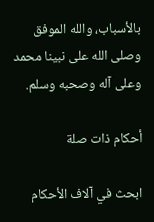بالأسباب، والله الموفق وصلى الله على نبينا محمد وعلى آله وصحبه وسلم.

أحكام ذات صلة

ابحث في آلاف الأحكام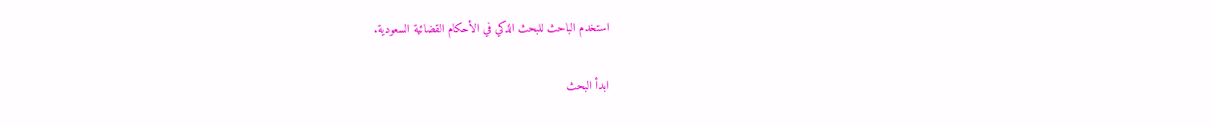استخدم الباحث للبحث الذكي في الأحكام القضائية السعودية.

ابدأ البحث